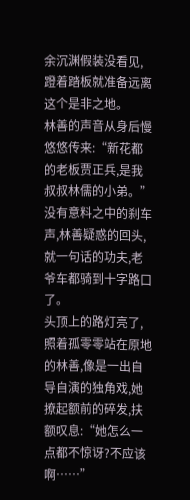余沉渊假装没看见,蹬着踏板就准备远离这个是非之地。
林善的声音从身后慢悠悠传来:“新花都的老板贾正兵,是我叔叔林儒的小弟。”
没有意料之中的刹车声,林善疑惑的回头,就一句话的功夫,老爷车都骑到十字路口了。
头顶上的路灯亮了,照着孤零零站在原地的林善,像是一出自导自演的独角戏,她撩起额前的碎发,扶额叹息:“她怎么一点都不惊讶?不应该啊……”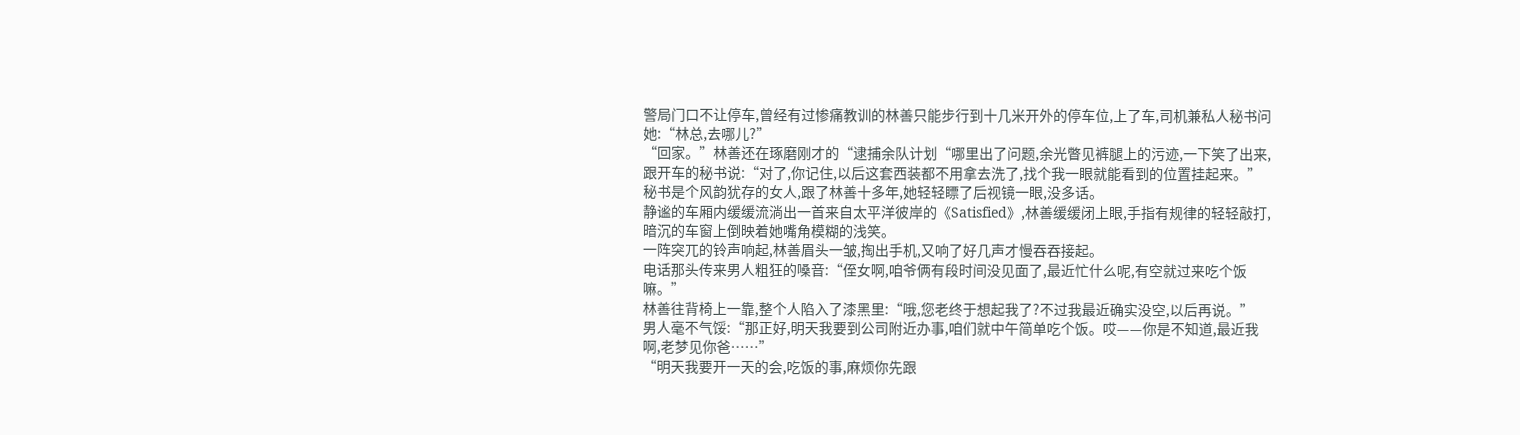警局门口不让停车,曾经有过惨痛教训的林善只能步行到十几米开外的停车位,上了车,司机兼私人秘书问她:“林总,去哪儿?”
“回家。”林善还在琢磨刚才的“逮捕余队计划“哪里出了问题,余光瞥见裤腿上的污迹,一下笑了出来,跟开车的秘书说:“对了,你记住,以后这套西装都不用拿去洗了,找个我一眼就能看到的位置挂起来。”
秘书是个风韵犹存的女人,跟了林善十多年,她轻轻瞟了后视镜一眼,没多话。
静谧的车厢内缓缓流淌出一首来自太平洋彼岸的《Satisfied》,林善缓缓闭上眼,手指有规律的轻轻敲打,暗沉的车窗上倒映着她嘴角模糊的浅笑。
一阵突兀的铃声响起,林善眉头一皱,掏出手机,又响了好几声才慢吞吞接起。
电话那头传来男人粗狂的嗓音:“侄女啊,咱爷俩有段时间没见面了,最近忙什么呢,有空就过来吃个饭嘛。”
林善往背椅上一靠,整个人陷入了漆黑里:“哦,您老终于想起我了?不过我最近确实没空,以后再说。”
男人毫不气馁:“那正好,明天我要到公司附近办事,咱们就中午简单吃个饭。哎——你是不知道,最近我啊,老梦见你爸……”
“明天我要开一天的会,吃饭的事,麻烦你先跟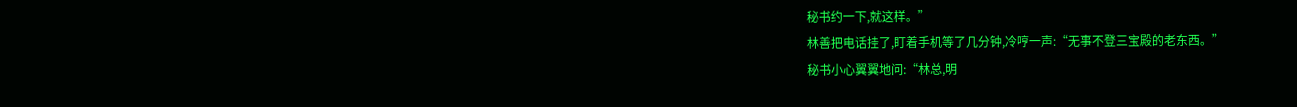秘书约一下,就这样。”
林善把电话挂了,盯着手机等了几分钟,冷哼一声:“无事不登三宝殿的老东西。”
秘书小心翼翼地问:“林总,明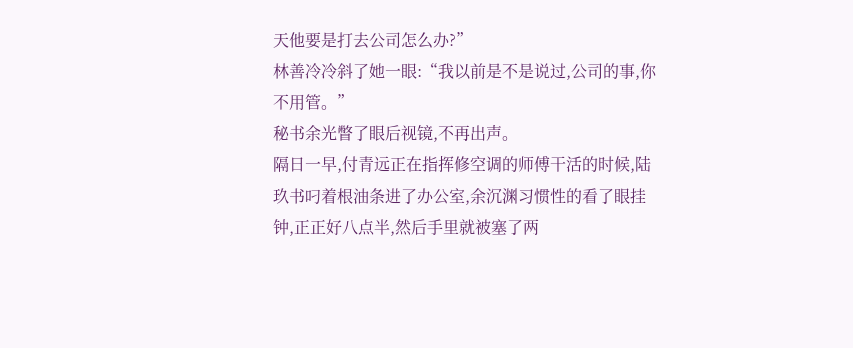天他要是打去公司怎么办?”
林善冷冷斜了她一眼:“我以前是不是说过,公司的事,你不用管。”
秘书余光瞥了眼后视镜,不再出声。
隔日一早,付青远正在指挥修空调的师傅干活的时候,陆玖书叼着根油条进了办公室,余沉渊习惯性的看了眼挂钟,正正好八点半,然后手里就被塞了两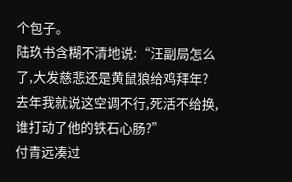个包子。
陆玖书含糊不清地说:“汪副局怎么了,大发慈悲还是黄鼠狼给鸡拜年?去年我就说这空调不行,死活不给换,谁打动了他的铁石心肠?”
付青远凑过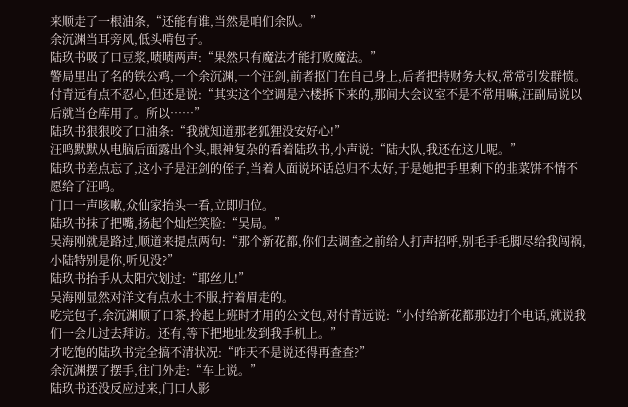来顺走了一根油条,“还能有谁,当然是咱们余队。”
余沉渊当耳旁风,低头啃包子。
陆玖书吸了口豆浆,啧啧两声:“果然只有魔法才能打败魔法。”
警局里出了名的铁公鸡,一个余沉渊,一个汪剑,前者抠门在自己身上,后者把持财务大权,常常引发群愤。
付青远有点不忍心,但还是说:“其实这个空调是六楼拆下来的,那间大会议室不是不常用嘛,汪副局说以后就当仓库用了。所以……”
陆玖书狠狠咬了口油条:“我就知道那老狐狸没安好心!”
汪鸣默默从电脑后面露出个头,眼神复杂的看着陆玖书,小声说:“陆大队,我还在这儿呢。”
陆玖书差点忘了,这小子是汪剑的侄子,当着人面说坏话总归不太好,于是她把手里剩下的韭菜饼不情不愿给了汪鸣。
门口一声咳嗽,众仙家抬头一看,立即归位。
陆玖书抹了把嘴,扬起个灿烂笑脸:“吴局。”
吴海刚就是路过,顺道来提点两句:“那个新花都,你们去调查之前给人打声招呼,别毛手毛脚尽给我闯祸,小陆特别是你,听见没?”
陆玖书抬手从太阳穴划过:“耶丝儿!”
吴海刚显然对洋文有点水土不服,拧着眉走的。
吃完包子,余沉渊顺了口茶,拎起上班时才用的公文包,对付青远说:“小付给新花都那边打个电话,就说我们一会儿过去拜访。还有,等下把地址发到我手机上。”
才吃饱的陆玖书完全搞不清状况:“昨天不是说还得再查查?”
余沉渊摆了摆手,往门外走:“车上说。”
陆玖书还没反应过来,门口人影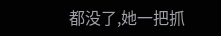都没了,她一把抓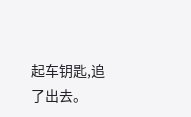起车钥匙,追了出去。